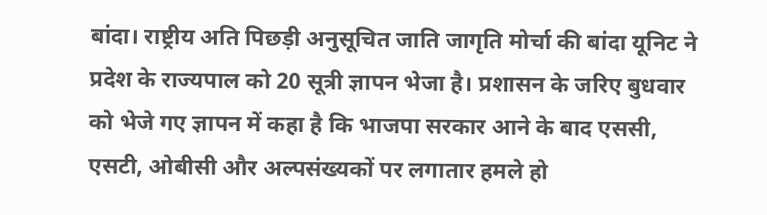बांदा। राष्ट्रीय अति पिछड़ी अनुसूचित जाति जागृति मोर्चा की बांदा यूनिट ने प्रदेश के राज्यपाल को 20 सूत्री ज्ञापन भेजा है। प्रशासन के जरिए बुधवार को भेजे गए ज्ञापन में कहा है कि भाजपा सरकार आने के बाद एससी, एसटी, ओबीसी और अल्पसंख्यकों पर लगातार हमले हो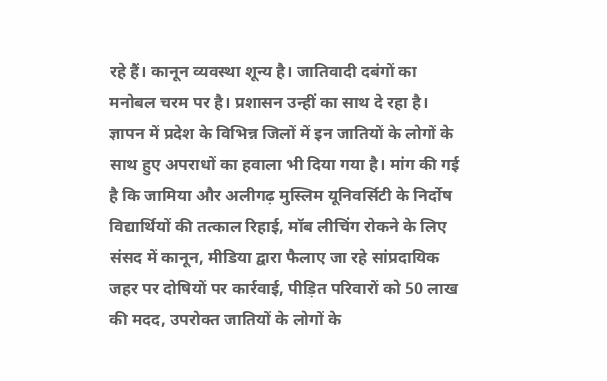रहे हैं। कानून व्यवस्था शून्य है। जातिवादी दबंगों का मनोबल चरम पर है। प्रशासन उन्हीं का साथ दे रहा है।
ज्ञापन में प्रदेश के विभिन्न जिलों में इन जातियों के लोगों के साथ हुए अपराधों का हवाला भी दिया गया है। मांग की गई है कि जामिया और अलीगढ़ मुस्लिम यूनिवर्सिटी के निर्दोष विद्यार्थियों की तत्काल रिहाई, मॉब लीचिंग रोकने के लिए संसद में कानून, मीडिया द्वारा फैलाए जा रहे सांप्रदायिक जहर पर दोषियों पर कार्रवाई, पीड़ित परिवारों को 50 लाख की मदद, उपरोक्त जातियों के लोगों के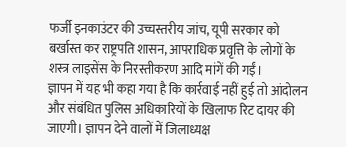फर्जी इनकाउंटर की उच्चस्तरीय जांच, यूपी सरकार को बर्खास्त कर राष्ट्रपति शासन, आपराधिक प्रवृत्ति के लोगों के शस्त्र लाइसेंस के निरस्तीकरण आदि मांगें की गईं।
ज्ञापन में यह भी कहा गया है कि कार्रवाई नहीं हुई तो आंदोलन और संबंधित पुलिस अधिकारियों के खिलाफ रिट दायर की जाएगी। ज्ञापन देने वालों में जिलाध्यक्ष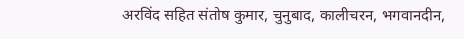अरविंद सहित संतोष कुमार, चुनुबाद, कालीचरन, भगवानदीन,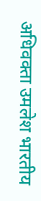अधिवक्ता उमलेश भारतीय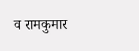व रामकुमार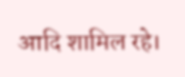आदि शामिल रहे।